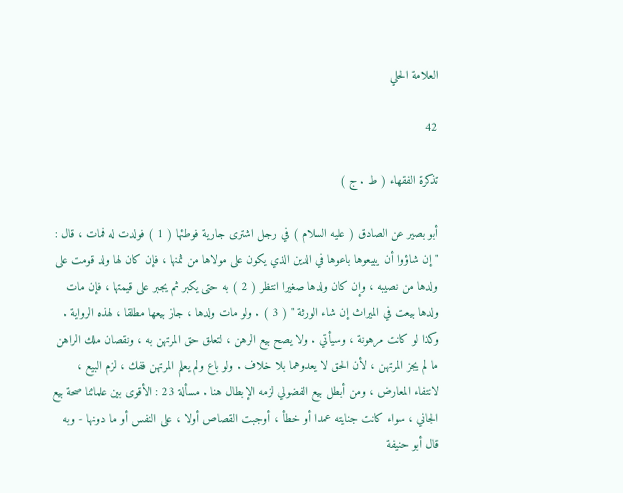العلامة الحلي

42

تذكرة الفقهاء ( ط . ج )

أبو بصير عن الصادق ( عليه السلام ) في رجل اشترى جارية فوطئها ( 1 ) فولدت له فمات ، قال : " إن شاؤوا أن يبيعوها باعوها في الدين الذي يكون على مولاها من ثمنها ، فإن كان لها ولد قومت على ولدها من نصيبه ، وإن كان ولدها صغيرا انتظر ( 2 ) به حتى يكبر ثم يجبر على قيمتها ، فإن مات ولدها بيعت في الميراث إن شاء الورثة " ( 3 ) . ولو مات ولدها ، جاز بيعها مطلقا ، لهذه الرواية . وكذا لو كانت مرهونة ، وسيأتي . ولا يصح بيع الرهن ، لتعلق حق المرتهن به ، ونقصان ملك الراهن ما لم يجز المرتهن ، لأن الحق لا يعدوهما بلا خلاف . ولو باع ولم يعلم المرتهن ففك ، لزم البيع ، لانتفاء المعارض ، ومن أبطل بيع الفضولي لزمه الإبطال هنا . مسألة 23 : الأقوى بين علمائنا صحة بيع الجاني ، سواء كانت جنايته عمدا أو خطأ ، أوجبت القصاص أولا ، على النفس أو ما دونها - وبه قال أبو حنيفة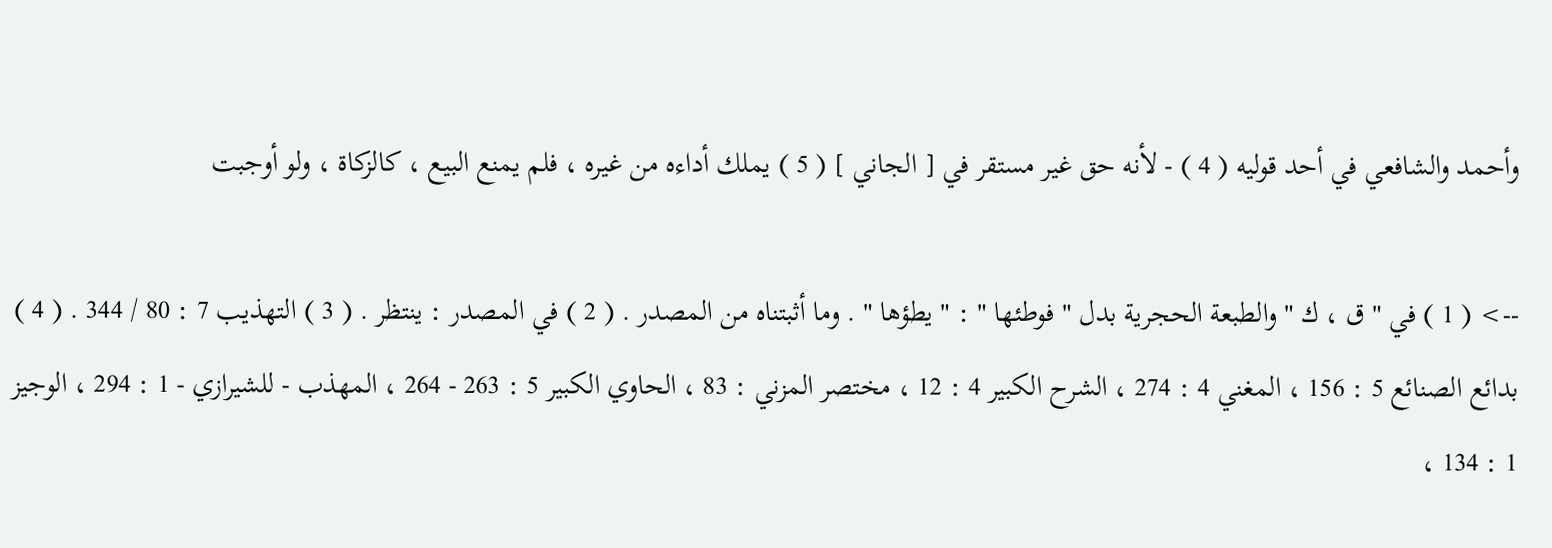وأحمد والشافعي في أحد قوليه ( 4 ) - لأنه حق غير مستقر في [ الجاني ] ( 5 ) يملك أداءه من غيره ، فلم يمنع البيع ، كالزكاة ، ولو أوجبت

--> ( 1 ) في " ق ، ك " والطبعة الحجرية بدل " فوطئها " : " يطؤها " . وما أثبتناه من المصدر . ( 2 ) في المصدر : ينتظر . ( 3 ) التهذيب 7 : 80 / 344 . ( 4 ) بدائع الصنائع 5 : 156 ، المغني 4 : 274 ، الشرح الكبير 4 : 12 ، مختصر المزني : 83 ، الحاوي الكبير 5 : 263 - 264 ، المهذب - للشيرازي - 1 : 294 ، الوجيز 1 : 134 ،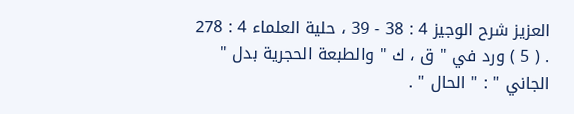العزيز شرح الوجيز 4 : 38 - 39 ، حلية العلماء 4 : 278 . ( 5 ) ورد في " ق ، ك " والطبعة الحجرية بدل " الجاني " : " الحال " .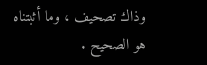وذاك تصحيف ، وما أثبتناه هو الصحيح .